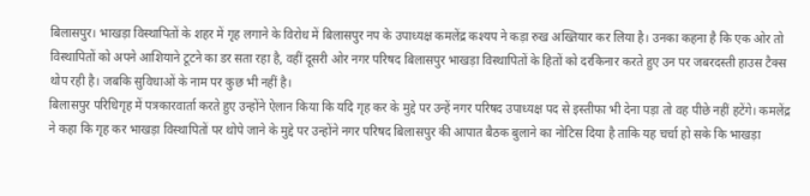बिलासपुर। भाखड़ा विस्थापितों के शहर में गृह लगाने के विरोध में बिलासपुर नप के उपाध्यक्ष कमलेंद्र कश्यप ने कड़ा रुख अख्तियार कर लिया है। उनका कहना है कि एक ओर तो विस्थापितों को अपने आशियाने टूटने का डर सता रहा है, वहीं दूसरी ओर नगर परिषद बिलासपुर भाखड़ा विस्थापितों के हितों को दरकिनार करते हुए उन पर जबरदस्ती हाउस टैक्स थोप रही है। जबकि सुविधाओं के नाम पर कुछ भी नहीं है।
बिलासपुर परिधिगृह में पत्रकारवार्ता करते हुए उन्होंने ऐलान किया कि यदि गृह कर के मुद्दे पर उन्हें नगर परिषद उपाध्यक्ष पद से इस्तीफा भी देना पड़ा तो वह पीछे नहीं हटेंगे। कमलेंद्र ने कहा कि गृह कर भाखड़ा विस्थापितों पर थोपे जाने के मुद्दे पर उन्होंने नगर परिषद बिलासपुर की आपात बैठक बुलाने का नोटिस दिया है ताकि यह चर्चा हो सके कि भाखड़ा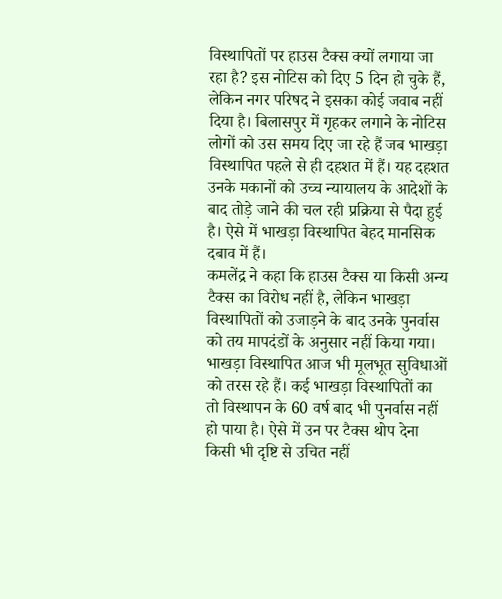विस्थापितों पर हाउस टैक्स क्यों लगाया जा रहा है? इस नोटिस को दिए 5 दिन हो चुके हैं, लेकिन नगर परिषद ने इसका कोई जवाब नहीं दिया है। बिलासपुर में गृहकर लगाने के नोटिस लोगों को उस समय दिए जा रहे हैं जब भाखड़ा विस्थापित पहले से ही दहशत में हैं। यह दहशत उनके मकानों को उच्च न्यायालय के आदेशों के बाद तोड़े जाने की चल रही प्रक्रिया से पैदा हुई है। ऐसे में भाखड़ा विस्थापित बेहद मानसिक दबाव में हैं।
कमलेंद्र ने कहा कि हाउस टैक्स या किसी अन्य टैक्स का विरोध नहीं है, लेकिन भाखड़ा विस्थापितों को उजाड़ने के बाद उनके पुनर्वास को तय मापदंडों के अनुसार नहीं किया गया। भाखड़ा विस्थापित आज भी मूलभूत सुविधाओं को तरस रहे हैं। कई भाखड़ा विस्थापितों का तो विस्थापन के 60 वर्ष बाद भी पुनर्वास नहीं हो पाया है। ऐसे में उन पर टैक्स थोप देना किसी भी दृष्टि से उचित नहीं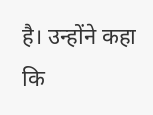है। उन्होंने कहा कि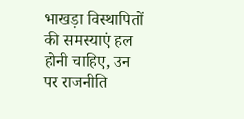भाखड़ा विस्थापितों की समस्याएं हल होनी चाहिए, उन पर राजनीति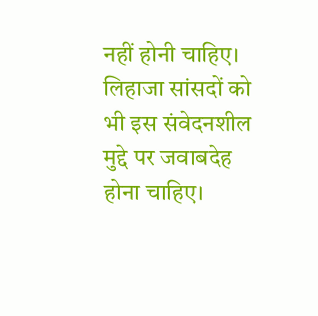नहीं होनी चाहिए। लिहाजा सांसदों को भी इस संवेदनशील मुद्दे पर जवाबदेह होना चाहिए।